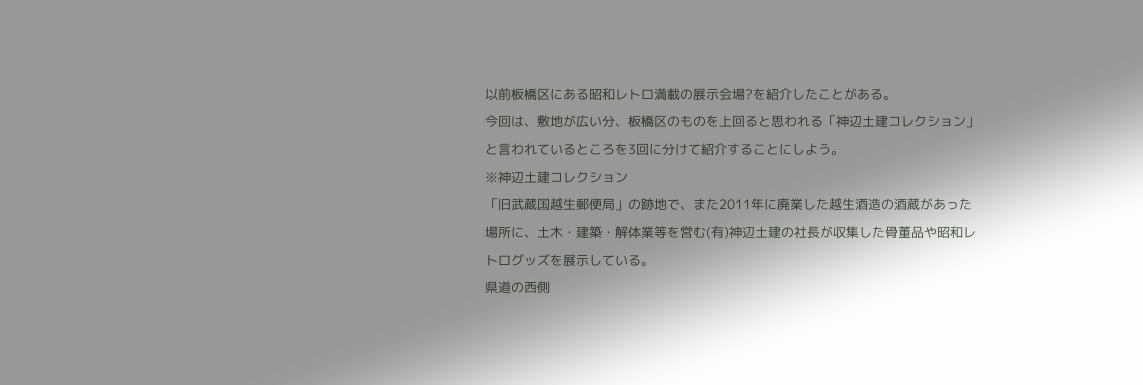以前板橋区にある昭和レトロ満載の展示会場?を紹介したことがある。
今回は、敷地が広い分、板橋区のものを上回ると思われる「神辺土建コレクション」と言われているところを3回に分けて紹介することにしよう。
※神辺土建コレクション
「旧武蔵国越生郵便局」の跡地で、また2011年に廃業した越生酒造の酒蔵があった場所に、土木・建築・解体業等を営む(有)神辺土建の社長が収集した骨董品や昭和レトログッズを展示している。
県道の西側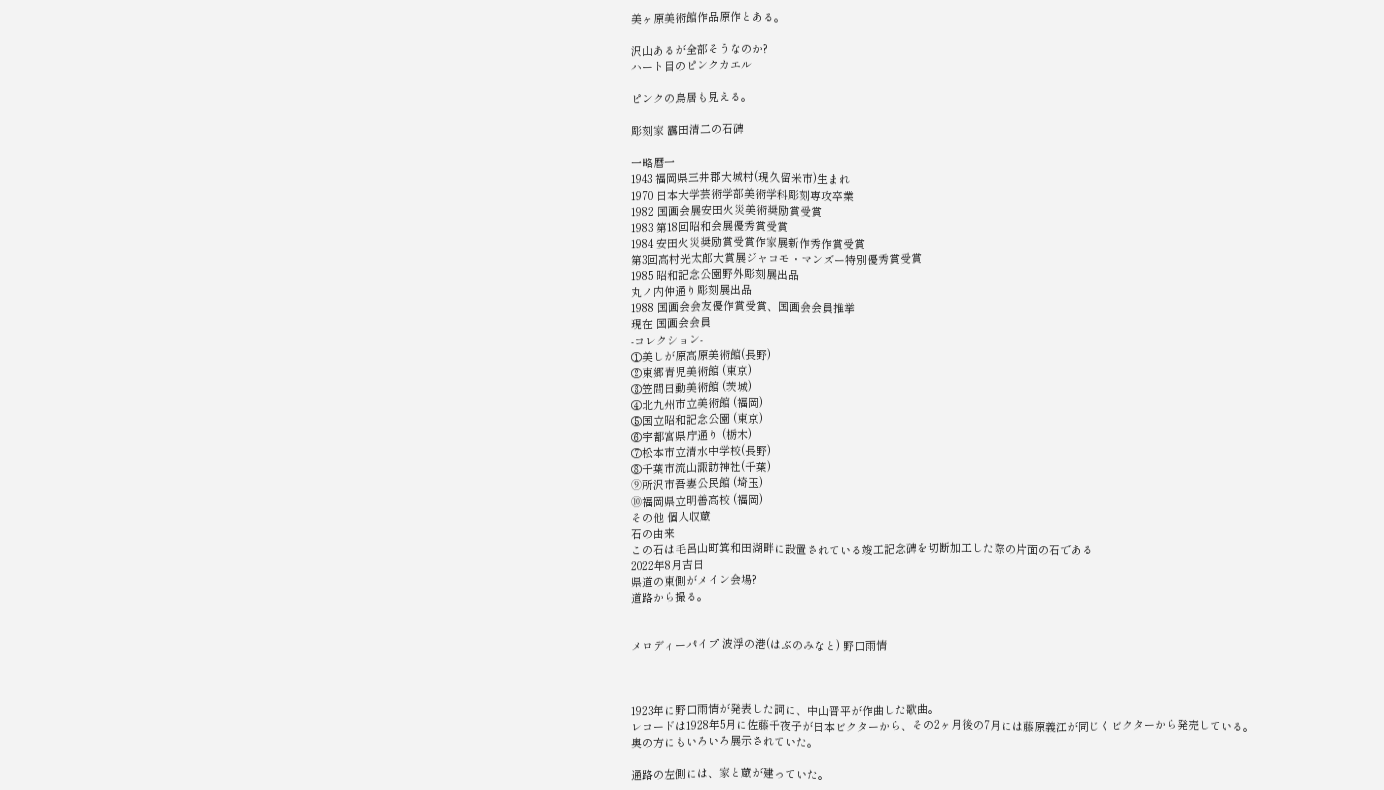美ヶ原美術館作品原作とある。

沢山あるが全部そうなのか?
ハート目のピンクカエル

ピンクの鳥居も見える。

彫刻家 靏田清二の石碑

一略曆一
1943 福岡県三井郡大城村(現久留米市)生まれ
1970 日本大学芸術学部美術学科彫刻専攻卒業
1982 国画会展安田火災美術奨励賞受賞
1983 第18回昭和会展優秀賞受賞
1984 安田火災奨励賞受賞作家展新作秀作賞受賞
第3回高村光太郎大賞展ジャコモ・マンズー特別優秀賞受賞
1985 昭和記念公園野外彫刻展出品
丸ノ内仲通り彫刻展出品
1988 国画会会友優作賞受賞、国画会会員推挙
現在 国画会会員
-コレクション-
①美しが原高原美術館(長野)
②東郷青児美術館 (東京)
③笠間日動美術館 (茨城)
④北九州市立美術館 (福岡)
⑤国立昭和記念公園 (東京)
⑥宇都宮県庁通り (栃木)
⑦松本市立清水中学校(長野)
⑧千葉市流山諏訪神社(千葉)
➈所沢市吾妻公民館 (埼玉)
⑩福岡県立明善高校 (福岡)
その他 個人収蔵
石の由来
この石は毛呂山町箕和田湖畔に設置されている竣工記念碑を切断加工した際の片面の石である
2022年8月吉日
県道の東側がメイン会場?
道路から撮る。


メロディーパイプ 波浮の港(はぶのみなと) 野口雨情



1923年に野口雨情が発表した詞に、中山晋平が作曲した歌曲。
レコードは1928年5月に佐藤千夜子が日本ビクターから、その2ヶ月後の7月には藤原義江が同じくビクターから発売している。
奥の方にもいろいろ展示されていた。

通路の左側には、家と蔵が建っていた。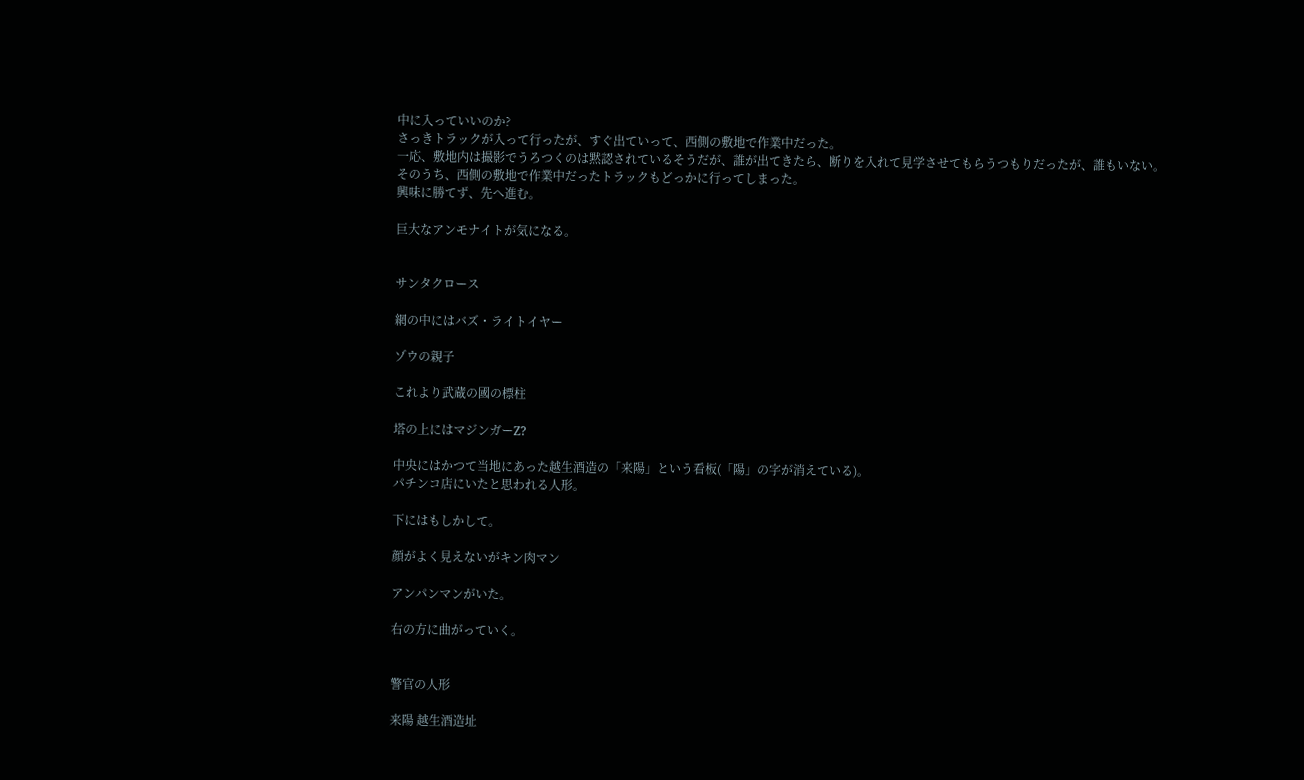中に入っていいのか?
さっきトラックが入って行ったが、すぐ出ていって、西側の敷地で作業中だった。
一応、敷地内は撮影でうろつくのは黙認されているそうだが、誰が出てきたら、断りを入れて見学させてもらうつもりだったが、誰もいない。
そのうち、西側の敷地で作業中だったトラックもどっかに行ってしまった。
興味に勝てず、先へ進む。

巨大なアンモナイトが気になる。


サンタクロース

網の中にはバズ・ライトイヤー

ゾウの親子

これより武蔵の國の標柱

塔の上にはマジンガーZ?

中央にはかつて当地にあった越生酒造の「来陽」という看板(「陽」の字が消えている)。
パチンコ店にいたと思われる人形。

下にはもしかして。

顔がよく見えないがキン肉マン

アンパンマンがいた。

右の方に曲がっていく。


警官の人形

来陽 越生酒造址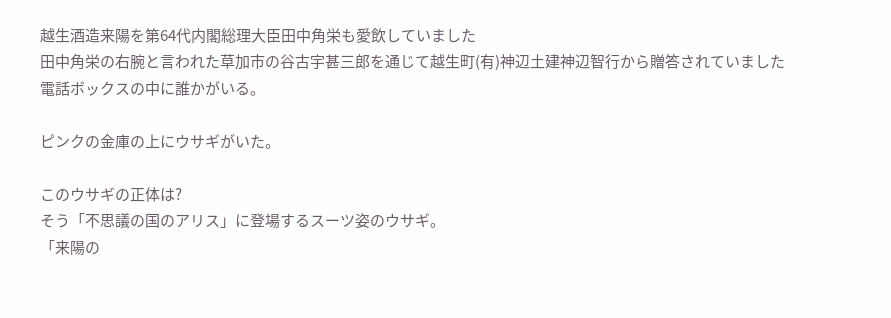越生酒造来陽を第64代内閣総理大臣田中角栄も愛飲していました
田中角栄の右腕と言われた草加市の谷古宇甚三郎を通じて越生町(有)神辺土建神辺智行から贈答されていました
電話ボックスの中に誰かがいる。

ピンクの金庫の上にウサギがいた。

このウサギの正体は?
そう「不思議の国のアリス」に登場するスーツ姿のウサギ。
「来陽の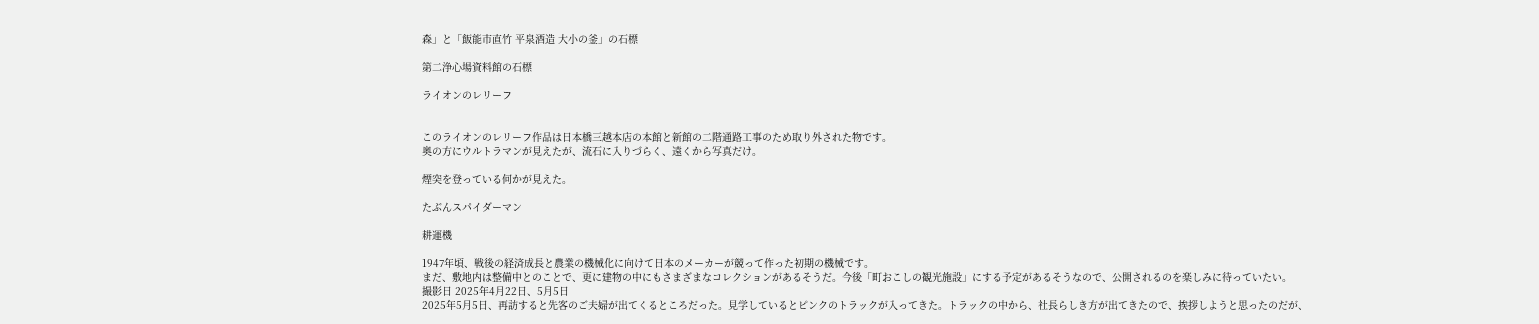森」と「飯能市直竹 平泉酒造 大小の釜」の石標

第二浄心場資料館の石標

ライオンのレリーフ


このライオンのレリーフ作品は日本橋三越本店の本館と新館の二階通路工事のため取り外された物です。
奥の方にウルトラマンが見えたが、流石に入りづらく、遠くから写真だけ。

煙突を登っている何かが見えた。

たぶんスパイダーマン

耕運機

1947年頃、戦後の経済成長と農業の機械化に向けて日本のメーカーが競って作った初期の機械です。
まだ、敷地内は整備中とのことで、更に建物の中にもさまざまなコレクションがあるそうだ。今後「町おこしの観光施設」にする予定があるそうなので、公開されるのを楽しみに待っていたい。
撮影日 2025年4月22日、5月5日
2025年5月5日、再訪すると先客のご夫婦が出てくるところだった。見学しているとピンクのトラックが入ってきた。トラックの中から、社長らしき方が出てきたので、挨拶しようと思ったのだが、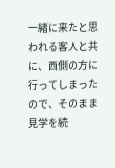一緒に来たと思われる客人と共に、西側の方に行ってしまったので、そのまま見学を続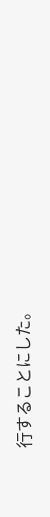行することにした。